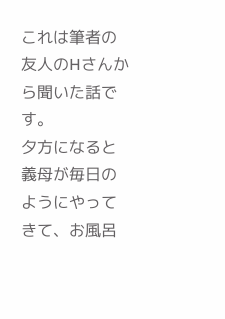これは筆者の友人のHさんから聞いた話です。
夕方になると義母が毎日のようにやってきて、お風呂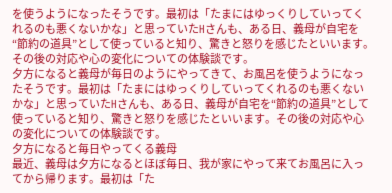を使うようになったそうです。最初は「たまにはゆっくりしていってくれるのも悪くないかな」と思っていたHさんも、ある日、義母が自宅を“節約の道具”として使っていると知り、驚きと怒りを感じたといいます。その後の対応や心の変化についての体験談です。
夕方になると義母が毎日のようにやってきて、お風呂を使うようになったそうです。最初は「たまにはゆっくりしていってくれるのも悪くないかな」と思っていたHさんも、ある日、義母が自宅を“節約の道具”として使っていると知り、驚きと怒りを感じたといいます。その後の対応や心の変化についての体験談です。
夕方になると毎日やってくる義母
最近、義母は夕方になるとほぼ毎日、我が家にやって来てお風呂に入ってから帰ります。最初は「た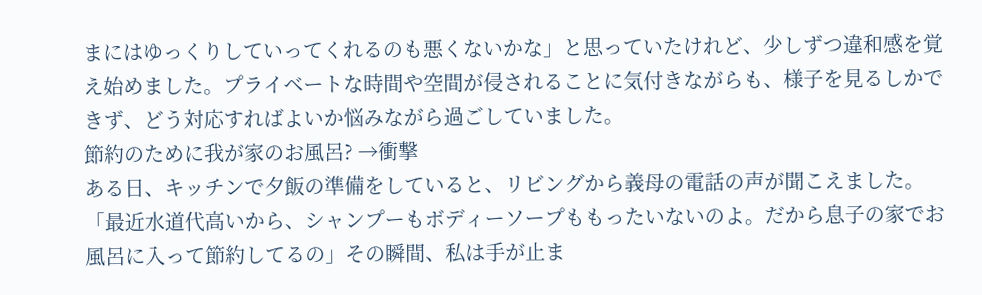まにはゆっくりしていってくれるのも悪くないかな」と思っていたけれど、少しずつ違和感を覚え始めました。プライベートな時間や空間が侵されることに気付きながらも、様子を見るしかできず、どう対応すればよいか悩みながら過ごしていました。
節約のために我が家のお風呂? →衝撃
ある日、キッチンで夕飯の準備をしていると、リビングから義母の電話の声が聞こえました。「最近水道代高いから、シャンプーもボディーソープももったいないのよ。だから息子の家でお風呂に入って節約してるの」その瞬間、私は手が止ま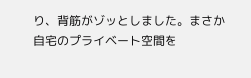り、背筋がゾッとしました。まさか自宅のプライベート空間を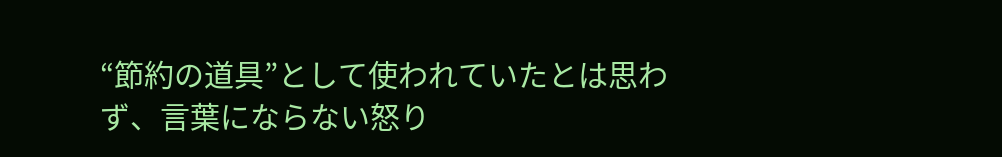“節約の道具”として使われていたとは思わず、言葉にならない怒り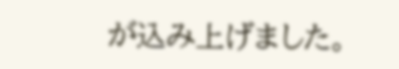が込み上げました。